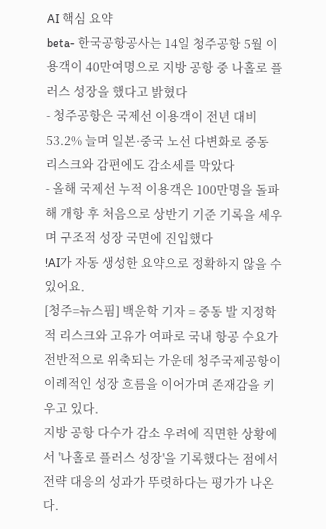AI 핵심 요약
beta- 한국공항공사는 14일 청주공항 5월 이용객이 40만여명으로 지방 공항 중 나홀로 플러스 성장을 했다고 밝혔다
- 청주공항은 국제선 이용객이 전년 대비 53.2% 늘며 일본·중국 노선 다변화로 중동 리스크와 감편에도 감소세를 막았다
- 올해 국제선 누적 이용객은 100만명을 돌파해 개항 후 처음으로 상반기 기준 기록을 세우며 구조적 성장 국면에 진입했다
!AI가 자동 생성한 요약으로 정확하지 않을 수 있어요.
[청주=뉴스핌] 백운학 기자 = 중동 발 지정학적 리스크와 고유가 여파로 국내 항공 수요가 전반적으로 위축되는 가운데 청주국제공항이 이례적인 성장 흐름을 이어가며 존재감을 키우고 있다.
지방 공항 다수가 감소 우려에 직면한 상황에서 '나홀로 플러스 성장'을 기록했다는 점에서 전략 대응의 성과가 뚜렷하다는 평가가 나온다.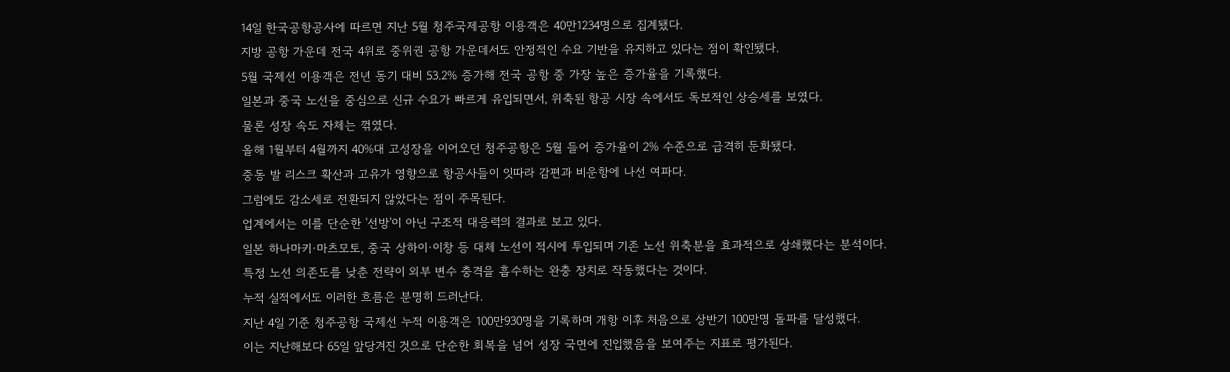14일 한국공항공사에 따르면 지난 5월 청주국제공항 이용객은 40만1234명으로 집계됐다.
지방 공항 가운데 전국 4위로 중위권 공항 가운데서도 안정적인 수요 기반을 유지하고 있다는 점이 확인됐다.
5월 국제선 이용객은 전년 동기 대비 53.2% 증가해 전국 공항 중 가장 높은 증가율을 기록했다.
일본과 중국 노선을 중심으로 신규 수요가 빠르게 유입되면서, 위축된 항공 시장 속에서도 독보적인 상승세를 보였다.
물론 성장 속도 자체는 꺾였다.
올해 1월부터 4월까지 40%대 고성장을 이어오던 청주공항은 5월 들어 증가율이 2% 수준으로 급격히 둔화됐다.
중동 발 리스크 확산과 고유가 영향으로 항공사들이 잇따라 감편과 비운항에 나선 여파다.
그럼에도 감소세로 전환되지 않았다는 점이 주목된다.
업계에서는 이를 단순한 '선방'이 아닌 구조적 대응력의 결과로 보고 있다.
일본 하나마키·마츠모토, 중국 상하이·이창 등 대체 노선이 적시에 투입되며 기존 노선 위축분을 효과적으로 상쇄했다는 분석이다.
특정 노선 의존도를 낮춘 전략이 외부 변수 충격을 흡수하는 완충 장치로 작동했다는 것이다.
누적 실적에서도 이러한 흐름은 분명히 드러난다.
지난 4일 기준 청주공항 국제선 누적 이용객은 100만930명을 기록하며 개항 이후 처음으로 상반기 100만명 돌파를 달성했다.
이는 지난해보다 65일 앞당겨진 것으로 단순한 회복을 넘어 성장 국면에 진입했음을 보여주는 지표로 평가된다.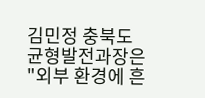김민정 충북도 균형발전과장은 "외부 환경에 흔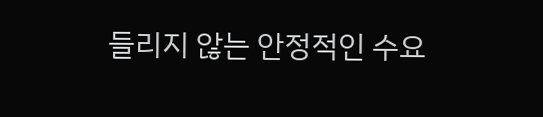들리지 않는 안정적인 수요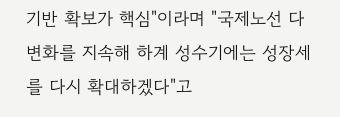기반 확보가 핵심"이라며 "국제노선 다변화를 지속해 하계 성수기에는 성장세를 다시 확대하겠다"고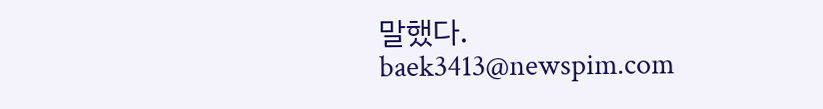말했다.
baek3413@newspim.com